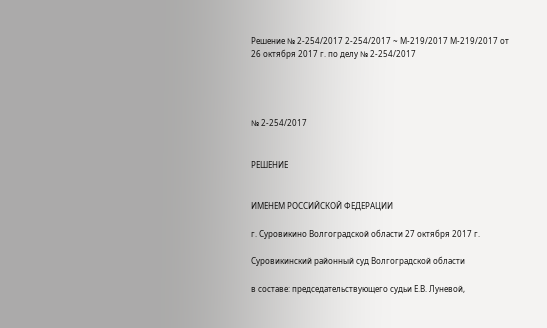Решение № 2-254/2017 2-254/2017 ~ М-219/2017 М-219/2017 от 26 октября 2017 г. по делу № 2-254/2017




№ 2-254/2017


РЕШЕНИЕ


ИМЕНЕМ РОССИЙСКОЙ ФЕДЕРАЦИИ

г. Суровикино Волгоградской области 27 октября 2017 г.

Суровикинский районный суд Волгоградской области

в составе: председательствующего судьи Е.В. Луневой,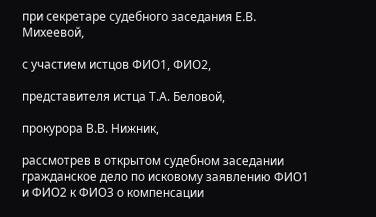при секретаре судебного заседания Е.В. Михеевой,

с участием истцов ФИО1, ФИО2,

представителя истца Т.А. Беловой,

прокурора В.В. Нижник,

рассмотрев в открытом судебном заседании гражданское дело по исковому заявлению ФИО1 и ФИО2 к ФИО3 о компенсации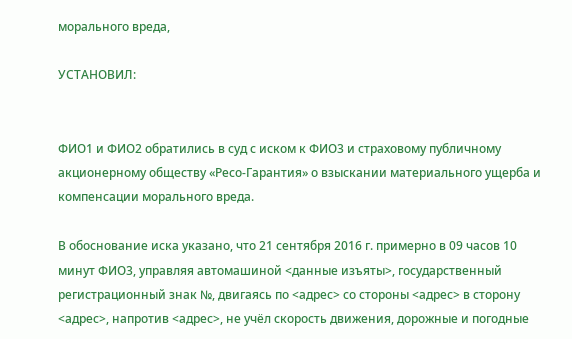морального вреда,

УСТАНОВИЛ:


ФИО1 и ФИО2 обратились в суд с иском к ФИО3 и страховому публичному акционерному обществу «Ресо-Гарантия» о взыскании материального ущерба и компенсации морального вреда.

В обоснование иска указано, что 21 сентября 2016 г. примерно в 09 часов 10 минут ФИО3, управляя автомашиной <данные изъяты>, государственный регистрационный знак №, двигаясь по <адрес> со стороны <адрес> в сторону <адрес>, напротив <адрес>, не учёл скорость движения, дорожные и погодные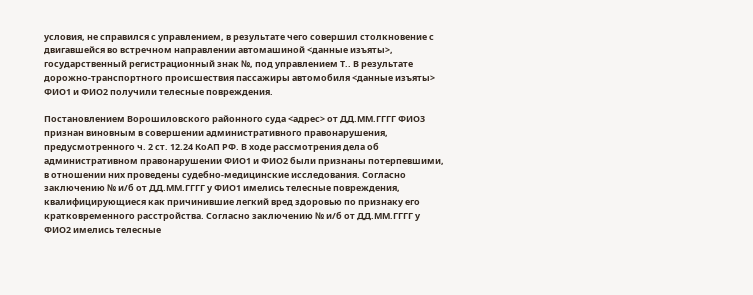условия, не справился с управлением, в результате чего совершил столкновение с двигавшейся во встречном направлении автомашиной <данные изъяты>, государственный регистрационный знак №, под управлением Т.. В результате дорожно-транспортного происшествия пассажиры автомобиля <данные изъяты> ФИО1 и ФИО2 получили телесные повреждения.

Постановлением Ворошиловского районного суда <адрес> от ДД.ММ.ГГГГ ФИО3 признан виновным в совершении административного правонарушения, предусмотренного ч. 2 ст. 12.24 КоАП РФ. В ходе рассмотрения дела об административном правонарушении ФИО1 и ФИО2 были признаны потерпевшими, в отношении них проведены судебно-медицинские исследования. Согласно заключению № и/б от ДД.ММ.ГГГГ у ФИО1 имелись телесные повреждения, квалифицирующиеся как причинившие легкий вред здоровью по признаку его кратковременного расстройства. Согласно заключению № и/б от ДД.ММ.ГГГГ у ФИО2 имелись телесные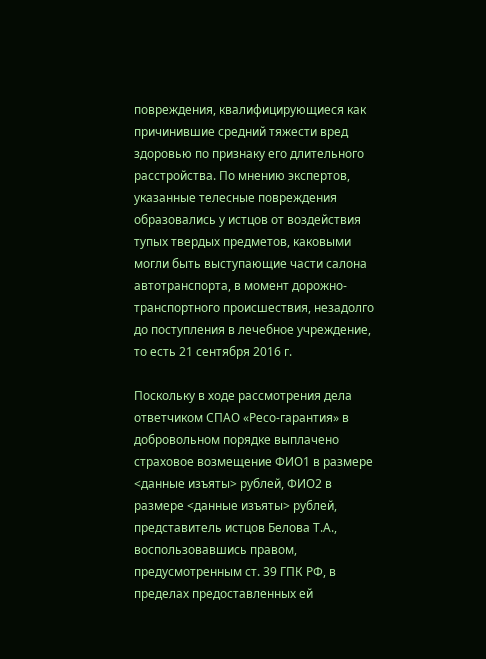повреждения, квалифицирующиеся как причинившие средний тяжести вред здоровью по признаку его длительного расстройства. По мнению экспертов, указанные телесные повреждения образовались у истцов от воздействия тупых твердых предметов, каковыми могли быть выступающие части салона автотранспорта, в момент дорожно-транспортного происшествия, незадолго до поступления в лечебное учреждение, то есть 21 сентября 2016 г.

Поскольку в ходе рассмотрения дела ответчиком СПАО «Ресо-гарантия» в добровольном порядке выплачено страховое возмещение ФИО1 в размере <данные изъяты> рублей, ФИО2 в размере <данные изъяты> рублей, представитель истцов Белова Т.А., воспользовавшись правом, предусмотренным ст. 39 ГПК РФ, в пределах предоставленных ей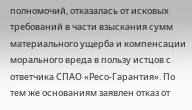полномочий, отказалась от исковых требований в части взыскания сумм материального ущерба и компенсации морального вреда в пользу истцов с ответчика СПАО «Ресо-Гарантия». По тем же основаниям заявлен отказ от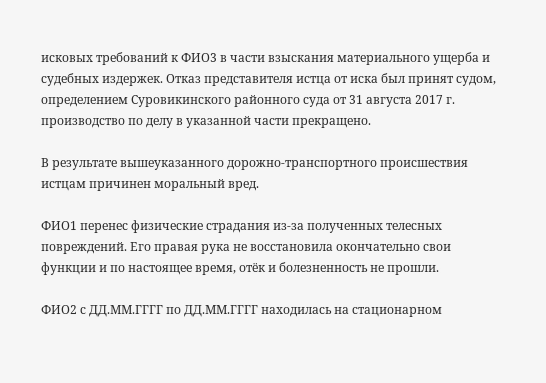исковых требований к ФИО3 в части взыскания материального ущерба и судебных издержек. Отказ представителя истца от иска был принят судом, определением Суровикинского районного суда от 31 августа 2017 г. производство по делу в указанной части прекращено.

В результате вышеуказанного дорожно-транспортного происшествия истцам причинен моральный вред.

ФИО1 перенес физические страдания из-за полученных телесных повреждений. Его правая рука не восстановила окончательно свои функции и по настоящее время, отёк и болезненность не прошли.

ФИО2 с ДД.ММ.ГГГГ по ДД.ММ.ГГГГ находилась на стационарном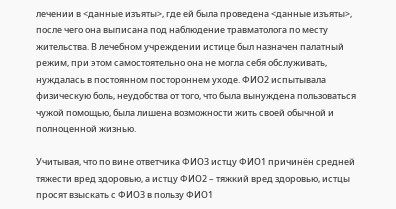лечении в <данные изъяты>, где ей была проведена <данные изъяты>, после чего она выписана под наблюдение травматолога по месту жительства. В лечебном учреждении истице был назначен палатный режим, при этом самостоятельно она не могла себя обслуживать, нуждалась в постоянном постороннем уходе. ФИО2 испытывала физическую боль, неудобства от того, что была вынуждена пользоваться чужой помощью, была лишена возможности жить своей обычной и полноценной жизнью.

Учитывая, что по вине ответчика ФИО3 истцу ФИО1 причинён средней тяжести вред здоровью, а истцу ФИО2 – тяжкий вред здоровью, истцы просят взыскать с ФИО3 в пользу ФИО1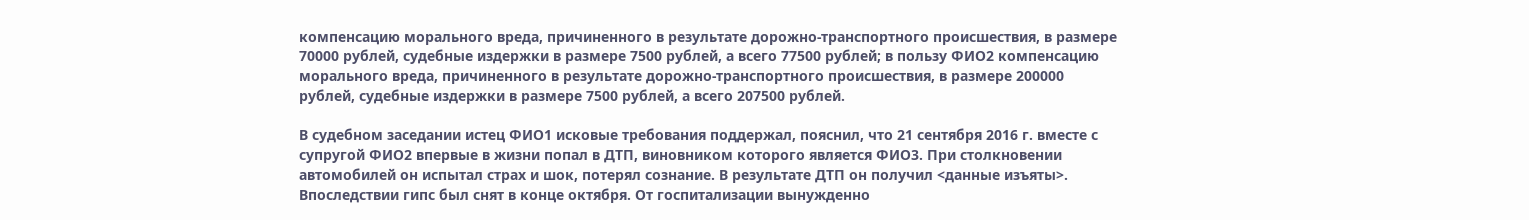компенсацию морального вреда, причиненного в результате дорожно-транспортного происшествия, в размере 70000 рублей, судебные издержки в размере 7500 рублей, а всего 77500 рублей; в пользу ФИО2 компенсацию морального вреда, причиненного в результате дорожно-транспортного происшествия, в размере 200000 рублей, судебные издержки в размере 7500 рублей, а всего 207500 рублей.

В судебном заседании истец ФИО1 исковые требования поддержал, пояснил, что 21 сентября 2016 г. вместе с супругой ФИО2 впервые в жизни попал в ДТП, виновником которого является ФИО3. При столкновении автомобилей он испытал страх и шок, потерял сознание. В результате ДТП он получил <данные изъяты>. Впоследствии гипс был снят в конце октября. От госпитализации вынужденно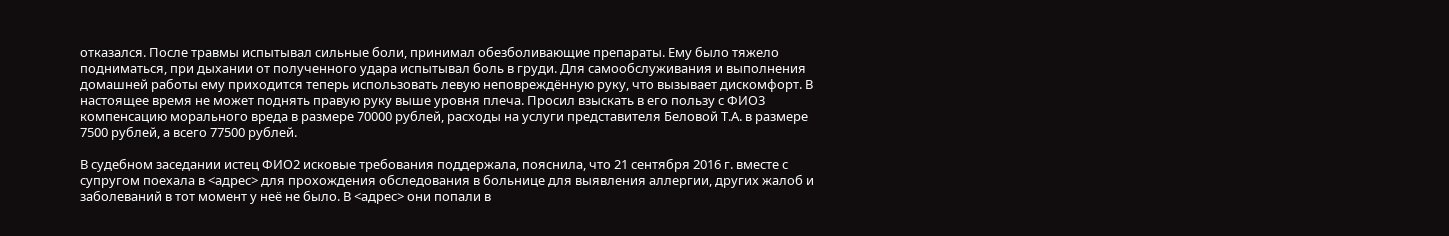отказался. После травмы испытывал сильные боли, принимал обезболивающие препараты. Ему было тяжело подниматься, при дыхании от полученного удара испытывал боль в груди. Для самообслуживания и выполнения домашней работы ему приходится теперь использовать левую неповреждённую руку, что вызывает дискомфорт. В настоящее время не может поднять правую руку выше уровня плеча. Просил взыскать в его пользу с ФИО3 компенсацию морального вреда в размере 70000 рублей, расходы на услуги представителя Беловой Т.А. в размере 7500 рублей, а всего 77500 рублей.

В судебном заседании истец ФИО2 исковые требования поддержала, пояснила, что 21 сентября 2016 г. вместе с супругом поехала в <адрес> для прохождения обследования в больнице для выявления аллергии, других жалоб и заболеваний в тот момент у неё не было. В <адрес> они попали в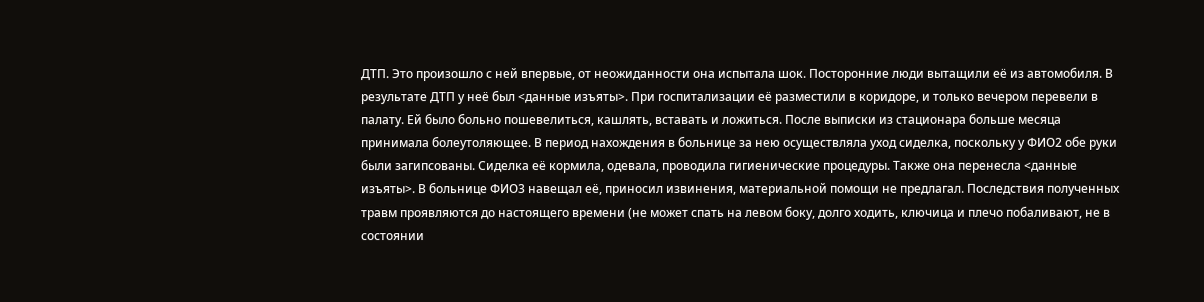ДТП. Это произошло с ней впервые, от неожиданности она испытала шок. Посторонние люди вытащили её из автомобиля. В результате ДТП у неё был <данные изъяты>. При госпитализации её разместили в коридоре, и только вечером перевели в палату. Ей было больно пошевелиться, кашлять, вставать и ложиться. После выписки из стационара больше месяца принимала болеутоляющее. В период нахождения в больнице за нею осуществляла уход сиделка, поскольку у ФИО2 обе руки были загипсованы. Сиделка её кормила, одевала, проводила гигиенические процедуры. Также она перенесла <данные изъяты>. В больнице ФИО3 навещал её, приносил извинения, материальной помощи не предлагал. Последствия полученных травм проявляются до настоящего времени (не может спать на левом боку, долго ходить, ключица и плечо побаливают, не в состоянии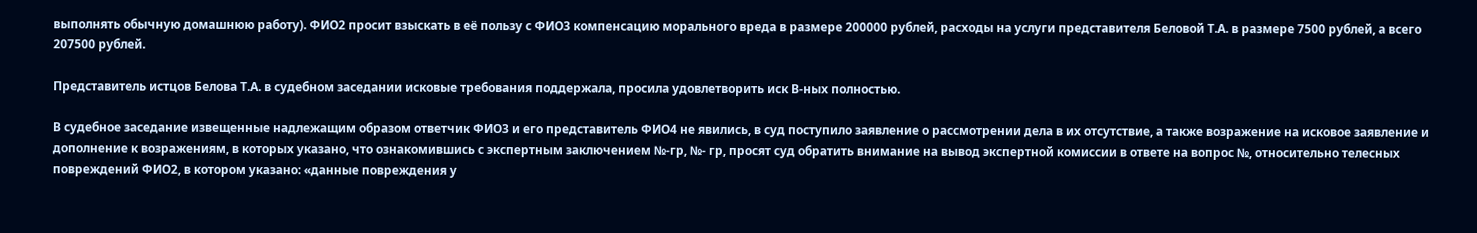выполнять обычную домашнюю работу). ФИО2 просит взыскать в её пользу с ФИО3 компенсацию морального вреда в размере 200000 рублей, расходы на услуги представителя Беловой Т.А. в размере 7500 рублей, а всего 207500 рублей.

Представитель истцов Белова Т.А. в судебном заседании исковые требования поддержала, просила удовлетворить иск В-ных полностью.

В судебное заседание извещенные надлежащим образом ответчик ФИО3 и его представитель ФИО4 не явились, в суд поступило заявление о рассмотрении дела в их отсутствие, а также возражение на исковое заявление и дополнение к возражениям, в которых указано, что ознакомившись с экспертным заключением №-гр, №- гр, просят суд обратить внимание на вывод экспертной комиссии в ответе на вопрос №, относительно телесных повреждений ФИО2, в котором указано: «данные повреждения у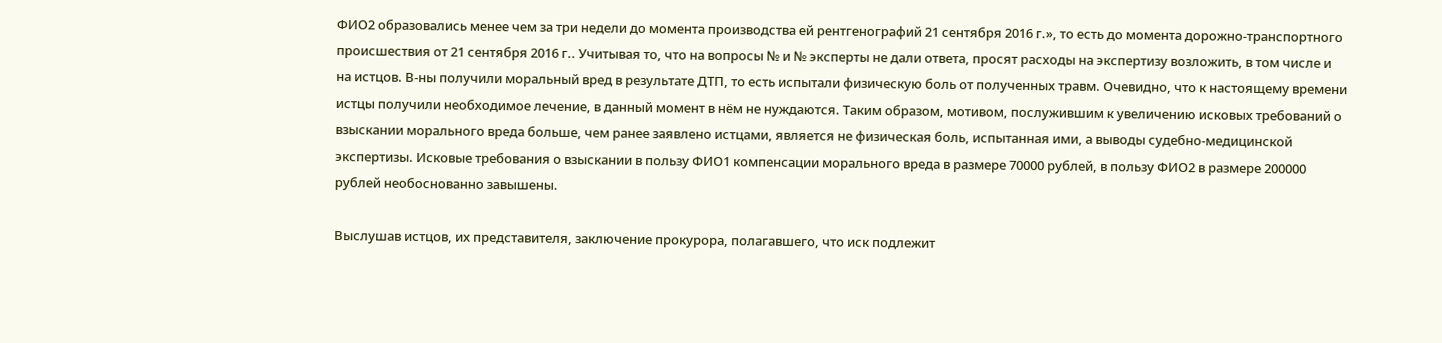ФИО2 образовались менее чем за три недели до момента производства ей рентгенографий 21 сентября 2016 г.», то есть до момента дорожно-транспортного происшествия от 21 сентября 2016 г.. Учитывая то, что на вопросы № и № эксперты не дали ответа, просят расходы на экспертизу возложить, в том числе и на истцов. В-ны получили моральный вред в результате ДТП, то есть испытали физическую боль от полученных травм. Очевидно, что к настоящему времени истцы получили необходимое лечение, в данный момент в нём не нуждаются. Таким образом, мотивом, послужившим к увеличению исковых требований о взыскании морального вреда больше, чем ранее заявлено истцами, является не физическая боль, испытанная ими, а выводы судебно-медицинской экспертизы. Исковые требования о взыскании в пользу ФИО1 компенсации морального вреда в размере 70000 рублей, в пользу ФИО2 в размере 200000 рублей необоснованно завышены.

Выслушав истцов, их представителя, заключение прокурора, полагавшего, что иск подлежит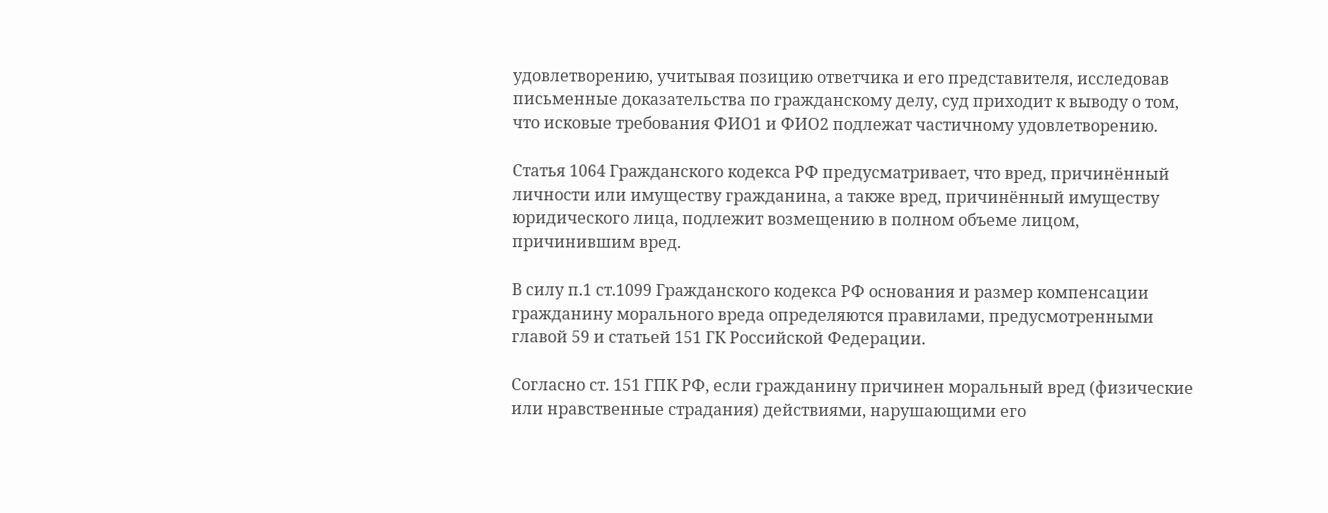удовлетворению, учитывая позицию ответчика и его представителя, исследовав письменные доказательства по гражданскому делу, суд приходит к выводу о том, что исковые требования ФИО1 и ФИО2 подлежат частичному удовлетворению.

Статья 1064 Гражданского кодекса РФ предусматривает, что вред, причинённый личности или имуществу гражданина, а также вред, причинённый имуществу юридического лица, подлежит возмещению в полном объеме лицом, причинившим вред.

В силу п.1 ст.1099 Гражданского кодекса РФ основания и размер компенсации гражданину морального вреда определяются правилами, предусмотренными главой 59 и статьей 151 ГК Российской Федерации.

Согласно ст. 151 ГПК РФ, если гражданину причинен моральный вред (физические или нравственные страдания) действиями, нарушающими его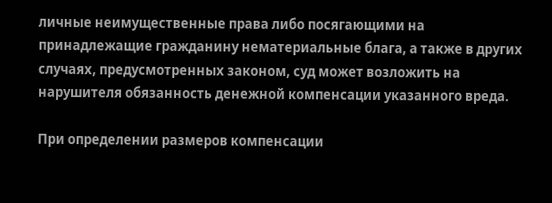личные неимущественные права либо посягающими на принадлежащие гражданину нематериальные блага, а также в других случаях, предусмотренных законом, суд может возложить на нарушителя обязанность денежной компенсации указанного вреда.

При определении размеров компенсации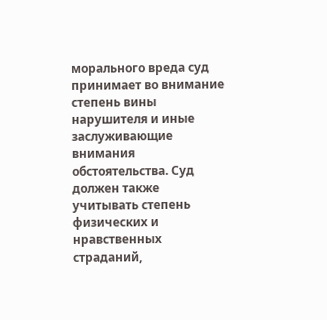морального вреда суд принимает во внимание степень вины нарушителя и иные заслуживающие внимания обстоятельства. Суд должен также учитывать степень физических и нравственных страданий,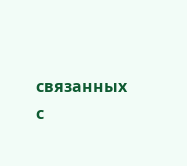связанных с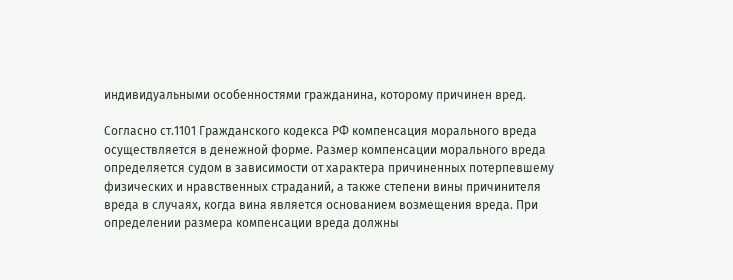индивидуальными особенностями гражданина, которому причинен вред.

Согласно ст.1101 Гражданского кодекса РФ компенсация морального вреда осуществляется в денежной форме. Размер компенсации морального вреда определяется судом в зависимости от характера причиненных потерпевшему физических и нравственных страданий, а также степени вины причинителя вреда в случаях, когда вина является основанием возмещения вреда. При определении размера компенсации вреда должны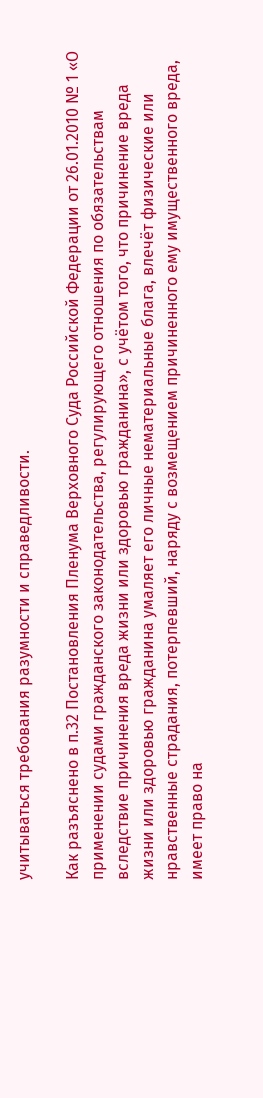учитываться требования разумности и справедливости.

Как разъяснено в п.32 Постановления Пленума Верховного Суда Российской Федерации от 26.01.2010 № 1 «О применении судами гражданского законодательства, регулирующего отношения по обязательствам вследствие причинения вреда жизни или здоровью гражданина», с учётом того, что причинение вреда жизни или здоровью гражданина умаляет его личные нематериальные блага, влечёт физические или нравственные страдания, потерпевший, наряду с возмещением причиненного ему имущественного вреда, имеет право на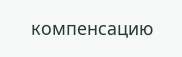компенсацию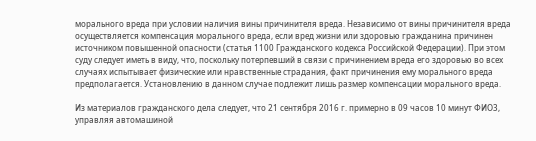морального вреда при условии наличия вины причинителя вреда. Независимо от вины причинителя вреда осуществляется компенсация морального вреда, если вред жизни или здоровью гражданина причинен источником повышенной опасности (статья 1100 Гражданского кодекса Российской Федерации). При этом суду следует иметь в виду, что, поскольку потерпевший в связи с причинением вреда его здоровью во всех случаях испытывает физические или нравственные страдания, факт причинения ему морального вреда предполагается. Установлению в данном случае подлежит лишь размер компенсации морального вреда.

Из материалов гражданского дела следует, что 21 сентября 2016 г. примерно в 09 часов 10 минут ФИО3, управляя автомашиной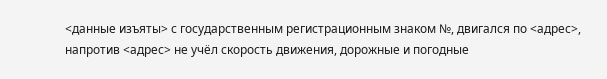<данные изъяты> с государственным регистрационным знаком №, двигался по <адрес>, напротив <адрес> не учёл скорость движения, дорожные и погодные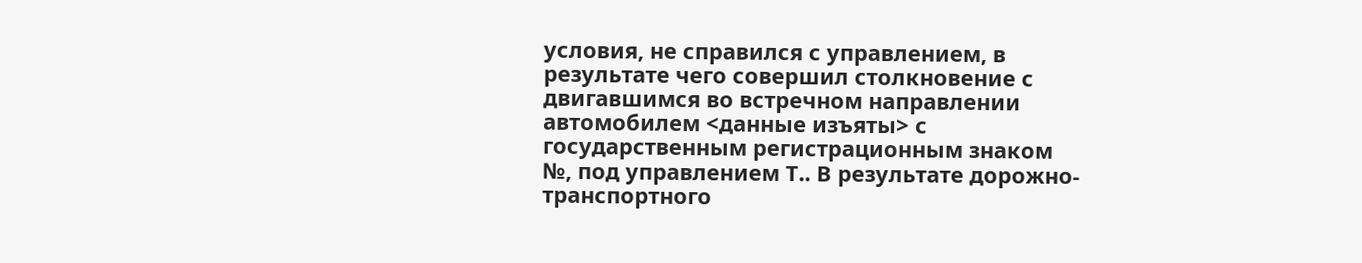условия, не справился с управлением, в результате чего совершил столкновение с двигавшимся во встречном направлении автомобилем <данные изъяты> с государственным регистрационным знаком №, под управлением Т.. В результате дорожно-транспортного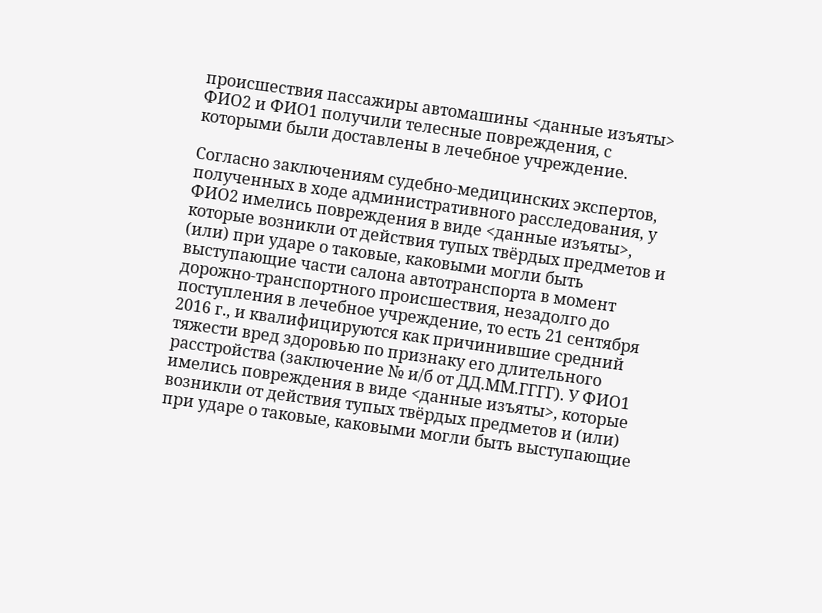происшествия пассажиры автомашины <данные изъяты> ФИО2 и ФИО1 получили телесные повреждения, с которыми были доставлены в лечебное учреждение.

Согласно заключениям судебно-медицинских экспертов, полученных в ходе административного расследования, у ФИО2 имелись повреждения в виде <данные изъяты>, которые возникли от действия тупых твёрдых предметов и (или) при ударе о таковые, каковыми могли быть выступающие части салона автотранспорта в момент дорожно-транспортного происшествия, незадолго до поступления в лечебное учреждение, то есть 21 сентября 2016 г., и квалифицируются как причинившие средний тяжести вред здоровью по признаку его длительного расстройства (заключение № и/б от ДД.ММ.ГГГГ). У ФИО1 имелись повреждения в виде <данные изъяты>, которые возникли от действия тупых твёрдых предметов и (или) при ударе о таковые, каковыми могли быть выступающие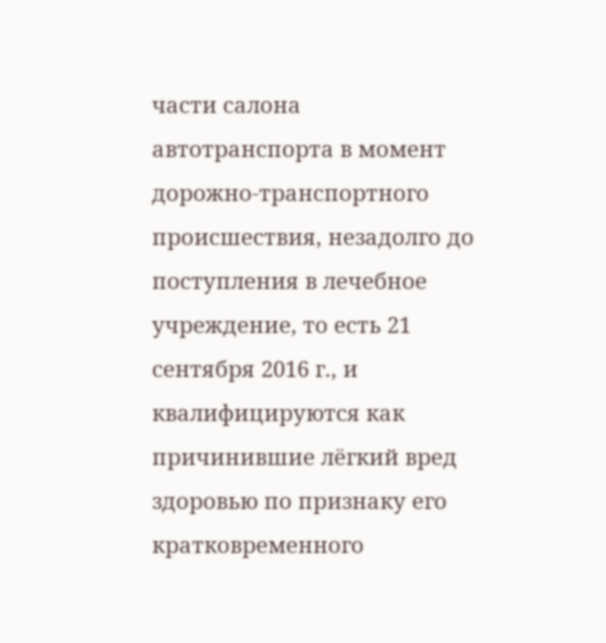части салона автотранспорта в момент дорожно-транспортного происшествия, незадолго до поступления в лечебное учреждение, то есть 21 сентября 2016 г., и квалифицируются как причинившие лёгкий вред здоровью по признаку его кратковременного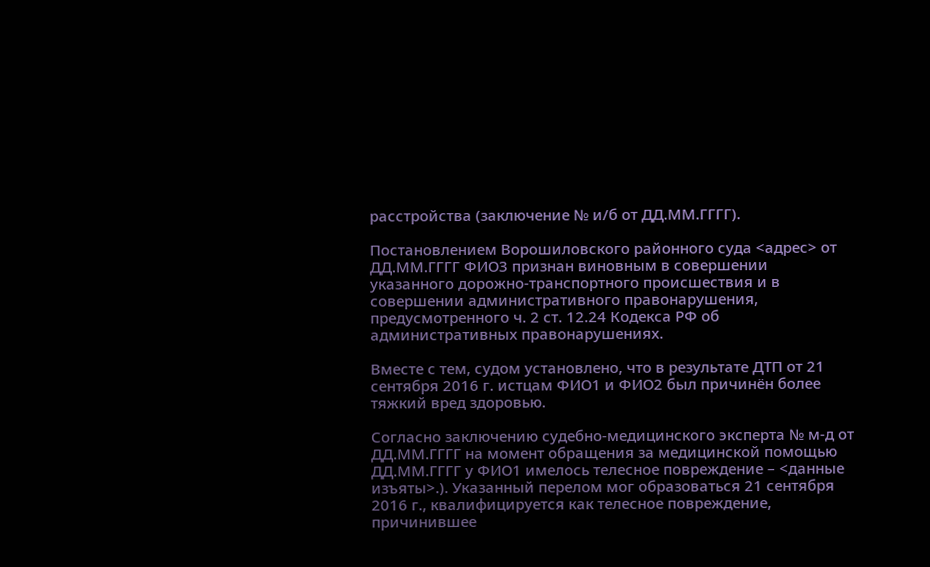расстройства (заключение № и/б от ДД.ММ.ГГГГ).

Постановлением Ворошиловского районного суда <адрес> от ДД.ММ.ГГГГ ФИО3 признан виновным в совершении указанного дорожно-транспортного происшествия и в совершении административного правонарушения, предусмотренного ч. 2 ст. 12.24 Кодекса РФ об административных правонарушениях.

Вместе с тем, судом установлено, что в результате ДТП от 21 сентября 2016 г. истцам ФИО1 и ФИО2 был причинён более тяжкий вред здоровью.

Согласно заключению судебно-медицинского эксперта № м-д от ДД.ММ.ГГГГ на момент обращения за медицинской помощью ДД.ММ.ГГГГ у ФИО1 имелось телесное повреждение – <данные изъяты>.). Указанный перелом мог образоваться 21 сентября 2016 г., квалифицируется как телесное повреждение, причинившее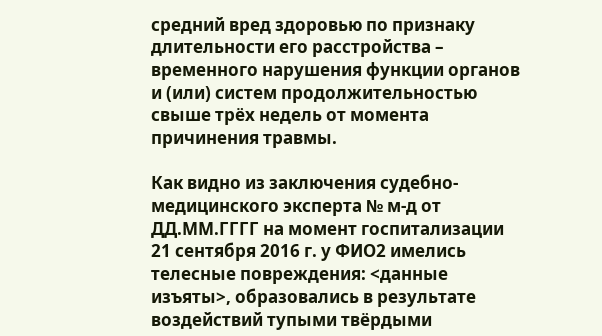средний вред здоровью по признаку длительности его расстройства – временного нарушения функции органов и (или) систем продолжительностью свыше трёх недель от момента причинения травмы.

Как видно из заключения судебно-медицинского эксперта № м-д от ДД.ММ.ГГГГ на момент госпитализации 21 сентября 2016 г. у ФИО2 имелись телесные повреждения: <данные изъяты>, образовались в результате воздействий тупыми твёрдыми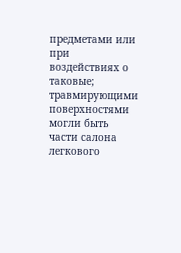предметами или при воздействиях о таковые; травмирующими поверхностями могли быть части салона легкового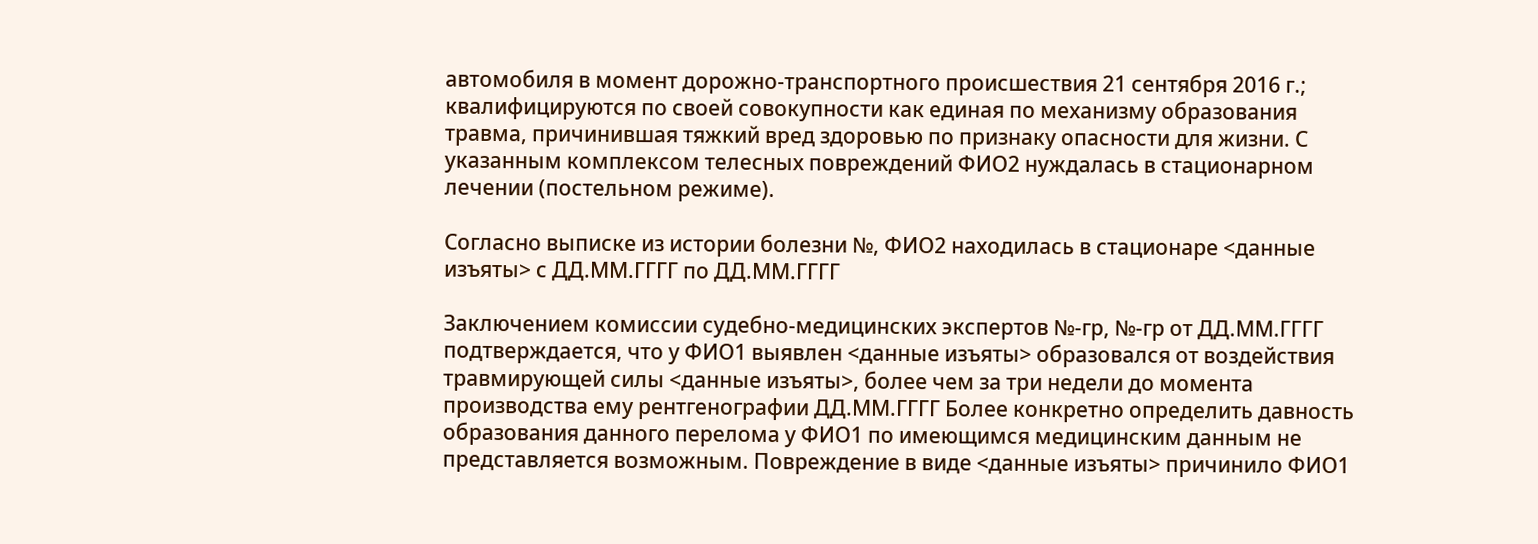автомобиля в момент дорожно-транспортного происшествия 21 сентября 2016 г.; квалифицируются по своей совокупности как единая по механизму образования травма, причинившая тяжкий вред здоровью по признаку опасности для жизни. С указанным комплексом телесных повреждений ФИО2 нуждалась в стационарном лечении (постельном режиме).

Согласно выписке из истории болезни №, ФИО2 находилась в стационаре <данные изъяты> с ДД.ММ.ГГГГ по ДД.ММ.ГГГГ

Заключением комиссии судебно-медицинских экспертов №-гр, №-гр от ДД.ММ.ГГГГ подтверждается, что у ФИО1 выявлен <данные изъяты> образовался от воздействия травмирующей силы <данные изъяты>, более чем за три недели до момента производства ему рентгенографии ДД.ММ.ГГГГ Более конкретно определить давность образования данного перелома у ФИО1 по имеющимся медицинским данным не представляется возможным. Повреждение в виде <данные изъяты> причинило ФИО1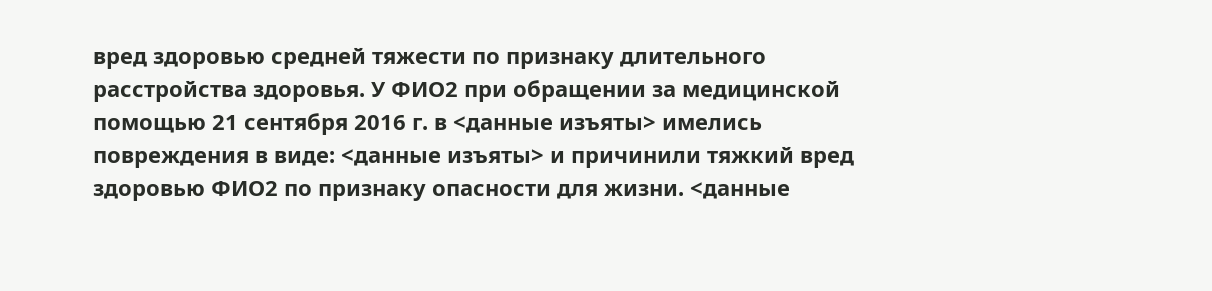вред здоровью средней тяжести по признаку длительного расстройства здоровья. У ФИО2 при обращении за медицинской помощью 21 сентября 2016 г. в <данные изъяты> имелись повреждения в виде: <данные изъяты> и причинили тяжкий вред здоровью ФИО2 по признаку опасности для жизни. <данные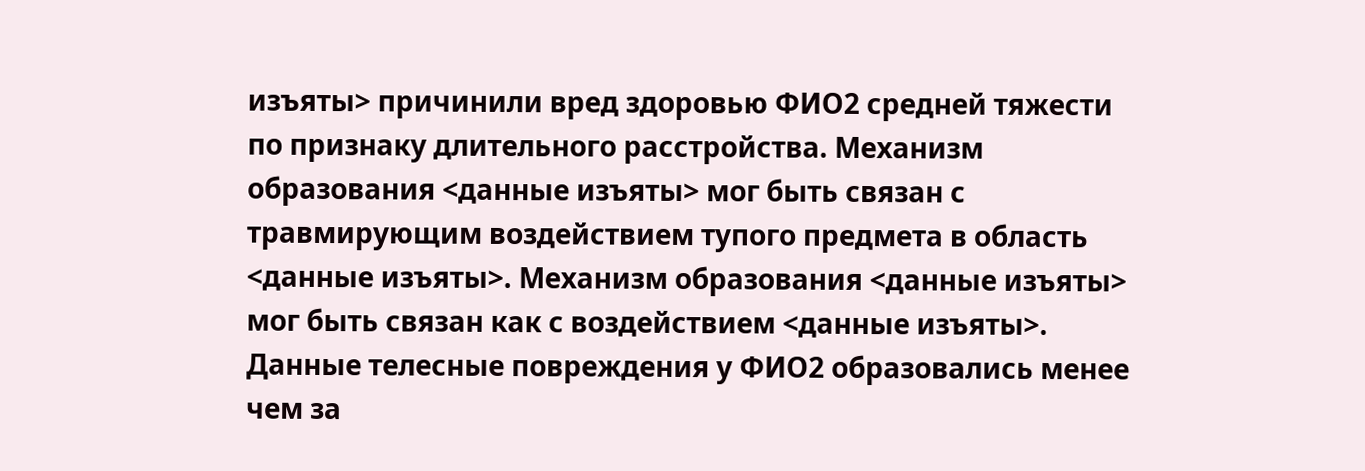изъяты> причинили вред здоровью ФИО2 средней тяжести по признаку длительного расстройства. Механизм образования <данные изъяты> мог быть связан с травмирующим воздействием тупого предмета в область <данные изъяты>. Механизм образования <данные изъяты> мог быть связан как с воздействием <данные изъяты>. Данные телесные повреждения у ФИО2 образовались менее чем за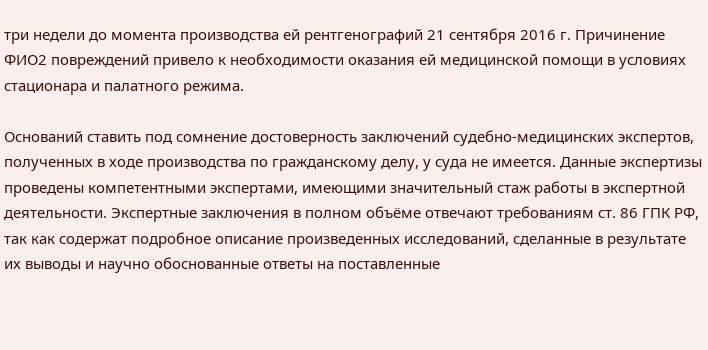три недели до момента производства ей рентгенографий 21 сентября 2016 г. Причинение ФИО2 повреждений привело к необходимости оказания ей медицинской помощи в условиях стационара и палатного режима.

Оснований ставить под сомнение достоверность заключений судебно-медицинских экспертов, полученных в ходе производства по гражданскому делу, у суда не имеется. Данные экспертизы проведены компетентными экспертами, имеющими значительный стаж работы в экспертной деятельности. Экспертные заключения в полном объёме отвечают требованиям ст. 86 ГПК РФ, так как содержат подробное описание произведенных исследований, сделанные в результате их выводы и научно обоснованные ответы на поставленные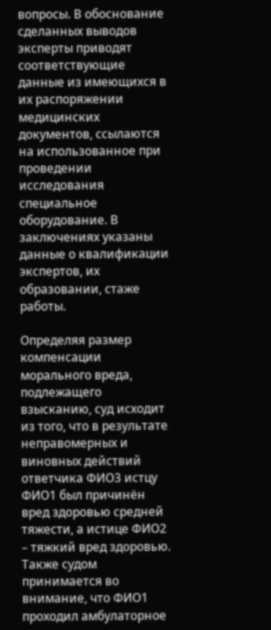вопросы. В обоснование сделанных выводов эксперты приводят соответствующие данные из имеющихся в их распоряжении медицинских документов, ссылаются на использованное при проведении исследования специальное оборудование. В заключениях указаны данные о квалификации экспертов, их образовании, стаже работы.

Определяя размер компенсации морального вреда, подлежащего взысканию, суд исходит из того, что в результате неправомерных и виновных действий ответчика ФИО3 истцу ФИО1 был причинён вред здоровью средней тяжести, а истице ФИО2 – тяжкий вред здоровью. Также судом принимается во внимание, что ФИО1 проходил амбулаторное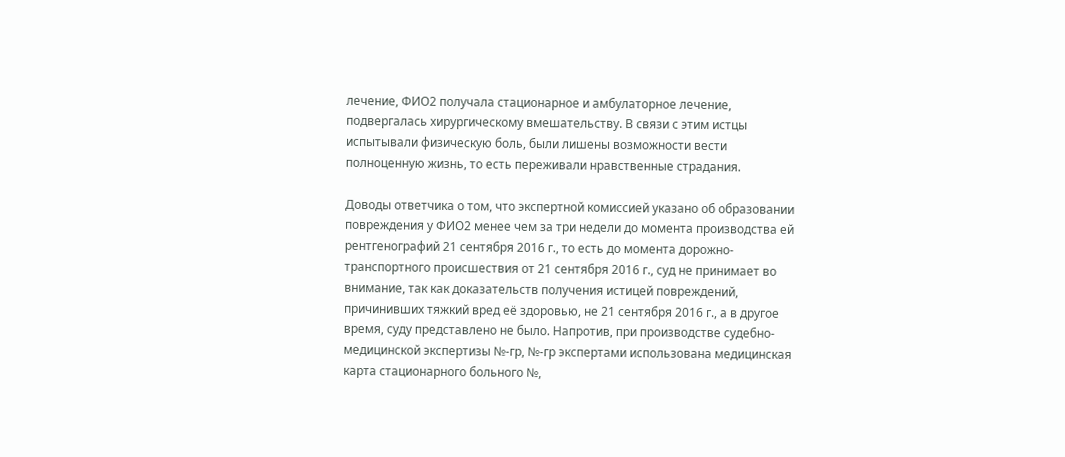лечение, ФИО2 получала стационарное и амбулаторное лечение, подвергалась хирургическому вмешательству. В связи с этим истцы испытывали физическую боль, были лишены возможности вести полноценную жизнь, то есть переживали нравственные страдания.

Доводы ответчика о том, что экспертной комиссией указано об образовании повреждения у ФИО2 менее чем за три недели до момента производства ей рентгенографий 21 сентября 2016 г., то есть до момента дорожно-транспортного происшествия от 21 сентября 2016 г., суд не принимает во внимание, так как доказательств получения истицей повреждений, причинивших тяжкий вред её здоровью, не 21 сентября 2016 г., а в другое время, суду представлено не было. Напротив, при производстве судебно-медицинской экспертизы №-гр, №-гр экспертами использована медицинская карта стационарного больного №,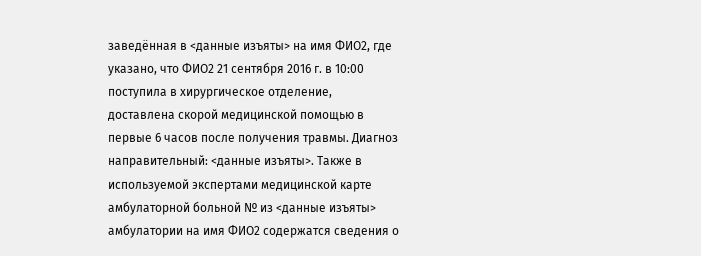заведённая в <данные изъяты> на имя ФИО2, где указано, что ФИО2 21 сентября 2016 г. в 10:00 поступила в хирургическое отделение, доставлена скорой медицинской помощью в первые 6 часов после получения травмы. Диагноз направительный: <данные изъяты>. Также в используемой экспертами медицинской карте амбулаторной больной № из <данные изъяты> амбулатории на имя ФИО2 содержатся сведения о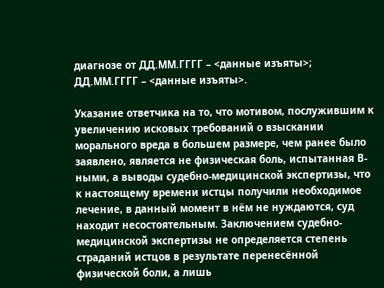диагнозе от ДД.ММ.ГГГГ – <данные изъяты>; ДД.ММ.ГГГГ – <данные изъяты>.

Указание ответчика на то, что мотивом, послужившим к увеличению исковых требований о взыскании морального вреда в большем размере, чем ранее было заявлено, является не физическая боль, испытанная В-ными, а выводы судебно-медицинской экспертизы, что к настоящему времени истцы получили необходимое лечение, в данный момент в нём не нуждаются, суд находит несостоятельным. Заключением судебно-медицинской экспертизы не определяется степень страданий истцов в результате перенесённой физической боли, а лишь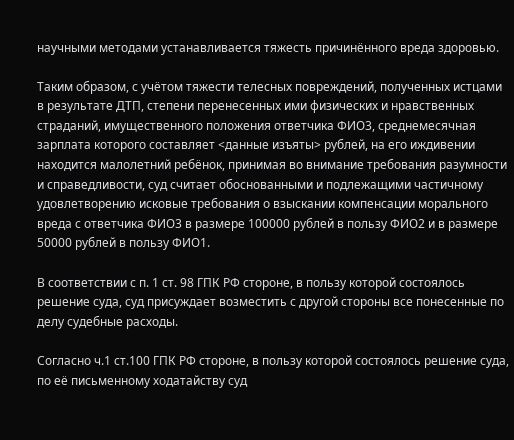научными методами устанавливается тяжесть причинённого вреда здоровью.

Таким образом, с учётом тяжести телесных повреждений, полученных истцами в результате ДТП, степени перенесенных ими физических и нравственных страданий, имущественного положения ответчика ФИО3, среднемесячная зарплата которого составляет <данные изъяты> рублей, на его иждивении находится малолетний ребёнок, принимая во внимание требования разумности и справедливости, суд считает обоснованными и подлежащими частичному удовлетворению исковые требования о взыскании компенсации морального вреда с ответчика ФИО3 в размере 100000 рублей в пользу ФИО2 и в размере 50000 рублей в пользу ФИО1.

В соответствии с п. 1 ст. 98 ГПК РФ стороне, в пользу которой состоялось решение суда, суд присуждает возместить с другой стороны все понесенные по делу судебные расходы.

Согласно ч.1 ст.100 ГПК РФ стороне, в пользу которой состоялось решение суда, по её письменному ходатайству суд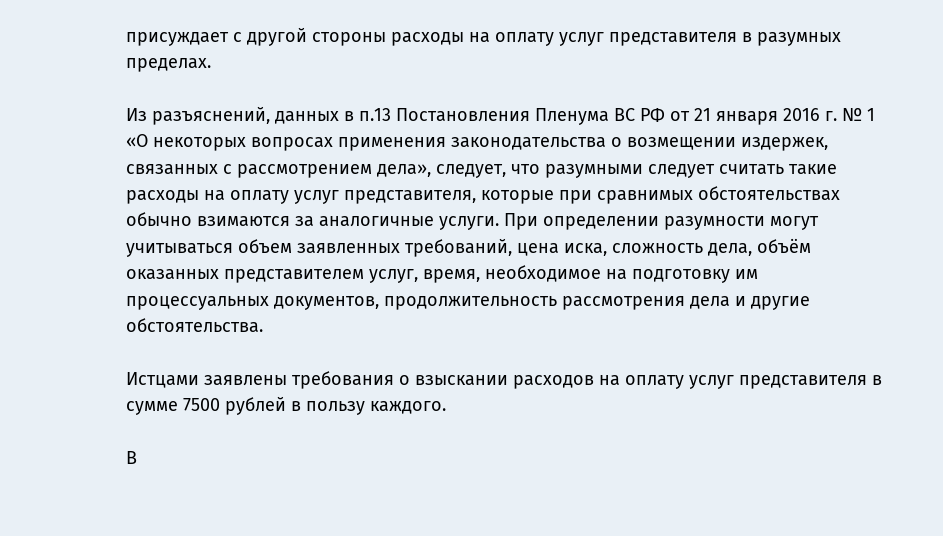присуждает с другой стороны расходы на оплату услуг представителя в разумных пределах.

Из разъяснений, данных в п.13 Постановления Пленума ВС РФ от 21 января 2016 г. № 1 «О некоторых вопросах применения законодательства о возмещении издержек, связанных с рассмотрением дела», следует, что разумными следует считать такие расходы на оплату услуг представителя, которые при сравнимых обстоятельствах обычно взимаются за аналогичные услуги. При определении разумности могут учитываться объем заявленных требований, цена иска, сложность дела, объём оказанных представителем услуг, время, необходимое на подготовку им процессуальных документов, продолжительность рассмотрения дела и другие обстоятельства.

Истцами заявлены требования о взыскании расходов на оплату услуг представителя в сумме 7500 рублей в пользу каждого.

В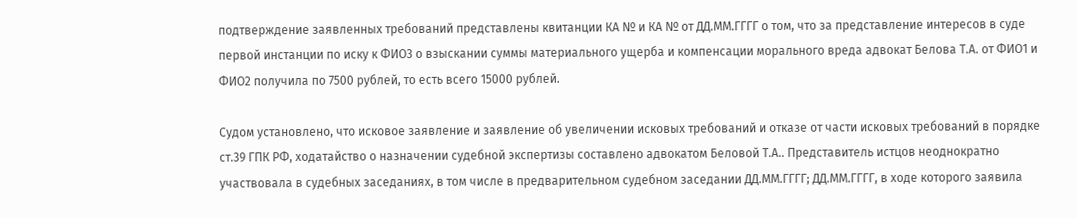подтверждение заявленных требований представлены квитанции КА № и КА № от ДД.ММ.ГГГГ о том, что за представление интересов в суде первой инстанции по иску к ФИО3 о взыскании суммы материального ущерба и компенсации морального вреда адвокат Белова Т.А. от ФИО1 и ФИО2 получила по 7500 рублей, то есть всего 15000 рублей.

Судом установлено, что исковое заявление и заявление об увеличении исковых требований и отказе от части исковых требований в порядке ст.39 ГПК РФ, ходатайство о назначении судебной экспертизы составлено адвокатом Беловой Т.А.. Представитель истцов неоднократно участвовала в судебных заседаниях, в том числе в предварительном судебном заседании ДД.ММ.ГГГГ; ДД.ММ.ГГГГ, в ходе которого заявила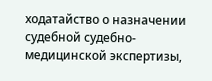ходатайство о назначении судебной судебно-медицинской экспертизы,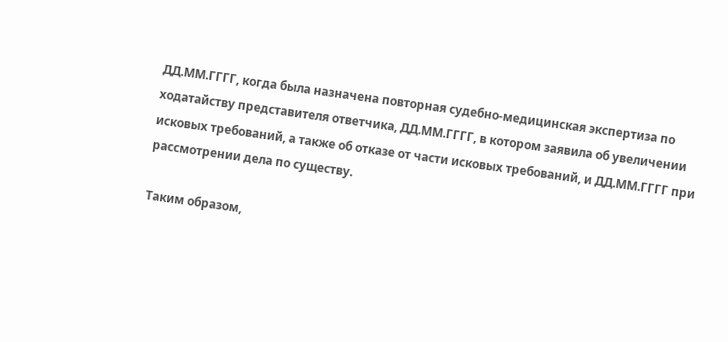ДД.ММ.ГГГГ, когда была назначена повторная судебно-медицинская экспертиза по ходатайству представителя ответчика, ДД.ММ.ГГГГ, в котором заявила об увеличении исковых требований, а также об отказе от части исковых требований, и ДД.ММ.ГГГГ при рассмотрении дела по существу.

Таким образом,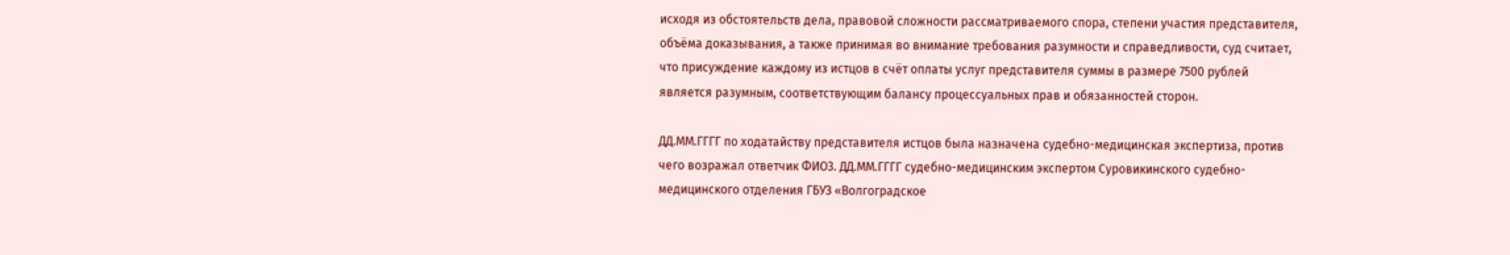исходя из обстоятельств дела, правовой сложности рассматриваемого спора, степени участия представителя, объёма доказывания, а также принимая во внимание требования разумности и справедливости, суд считает, что присуждение каждому из истцов в счёт оплаты услуг представителя суммы в размере 7500 рублей является разумным, соответствующим балансу процессуальных прав и обязанностей сторон.

ДД.ММ.ГГГГ по ходатайству представителя истцов была назначена судебно-медицинская экспертиза, против чего возражал ответчик ФИО3. ДД.ММ.ГГГГ судебно-медицинским экспертом Суровикинского судебно-медицинского отделения ГБУЗ «Волгоградское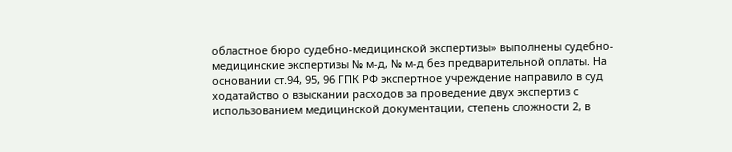областное бюро судебно-медицинской экспертизы» выполнены судебно-медицинские экспертизы № м-д, № м-д без предварительной оплаты. На основании ст.94, 95, 96 ГПК РФ экспертное учреждение направило в суд ходатайство о взыскании расходов за проведение двух экспертиз с использованием медицинской документации, степень сложности 2, в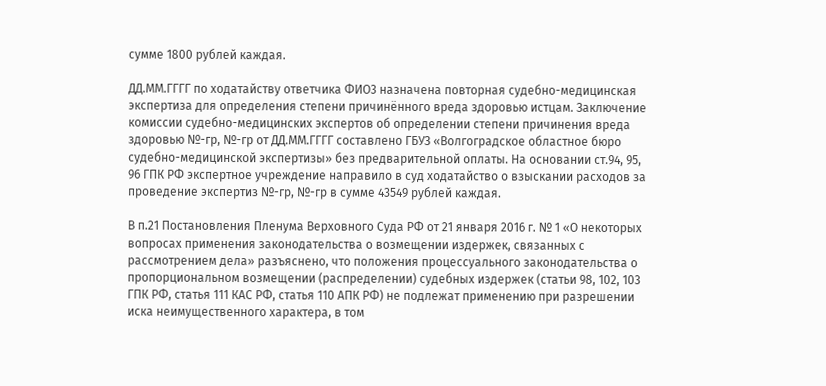сумме 1800 рублей каждая.

ДД.ММ.ГГГГ по ходатайству ответчика ФИО3 назначена повторная судебно-медицинская экспертиза для определения степени причинённого вреда здоровью истцам. Заключение комиссии судебно-медицинских экспертов об определении степени причинения вреда здоровью №-гр, №-гр от ДД.ММ.ГГГГ составлено ГБУЗ «Волгоградское областное бюро судебно-медицинской экспертизы» без предварительной оплаты. На основании ст.94, 95, 96 ГПК РФ экспертное учреждение направило в суд ходатайство о взыскании расходов за проведение экспертиз №-гр, №-гр в сумме 43549 рублей каждая.

В п.21 Постановления Пленума Верховного Суда РФ от 21 января 2016 г. № 1 «О некоторых вопросах применения законодательства о возмещении издержек, связанных с рассмотрением дела» разъяснено, что положения процессуального законодательства о пропорциональном возмещении (распределении) судебных издержек (статьи 98, 102, 103 ГПК РФ, статья 111 КАС РФ, статья 110 АПК РФ) не подлежат применению при разрешении иска неимущественного характера, в том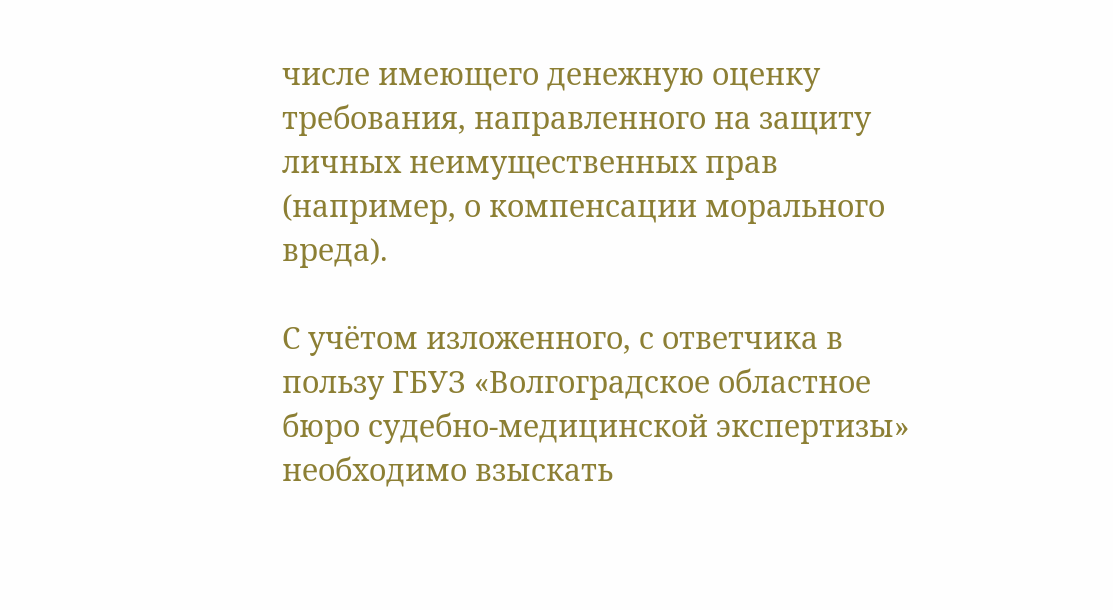числе имеющего денежную оценку требования, направленного на защиту личных неимущественных прав (например, о компенсации морального вреда).

С учётом изложенного, с ответчика в пользу ГБУЗ «Волгоградское областное бюро судебно-медицинской экспертизы» необходимо взыскать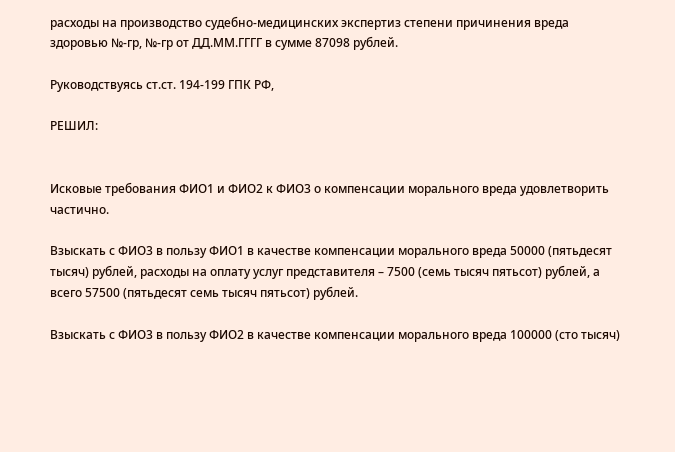расходы на производство судебно-медицинских экспертиз степени причинения вреда здоровью №-гр, №-гр от ДД.ММ.ГГГГ в сумме 87098 рублей.

Руководствуясь ст.ст. 194-199 ГПК РФ,

РЕШИЛ:


Исковые требования ФИО1 и ФИО2 к ФИО3 о компенсации морального вреда удовлетворить частично.

Взыскать с ФИО3 в пользу ФИО1 в качестве компенсации морального вреда 50000 (пятьдесят тысяч) рублей, расходы на оплату услуг представителя – 7500 (семь тысяч пятьсот) рублей, а всего 57500 (пятьдесят семь тысяч пятьсот) рублей.

Взыскать с ФИО3 в пользу ФИО2 в качестве компенсации морального вреда 100000 (сто тысяч)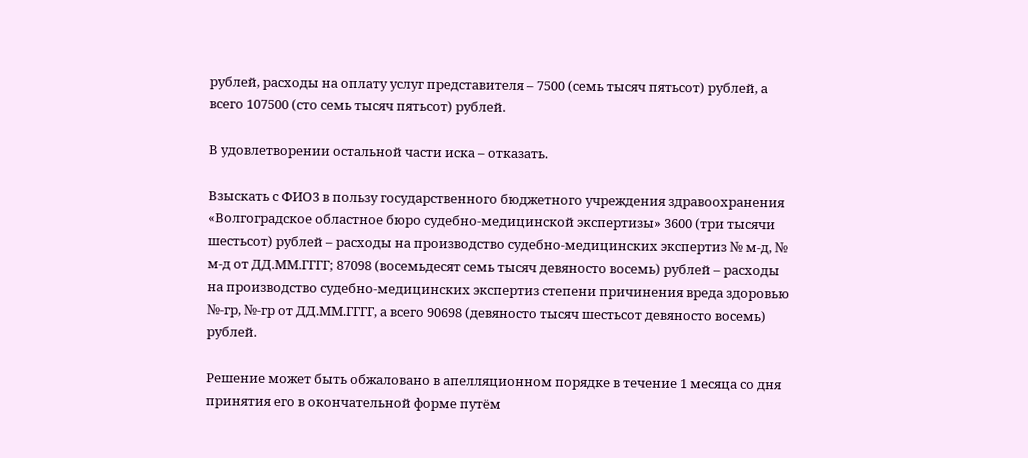рублей, расходы на оплату услуг представителя – 7500 (семь тысяч пятьсот) рублей, а всего 107500 (сто семь тысяч пятьсот) рублей.

В удовлетворении остальной части иска – отказать.

Взыскать с ФИО3 в пользу государственного бюджетного учреждения здравоохранения «Волгоградское областное бюро судебно-медицинской экспертизы» 3600 (три тысячи шестьсот) рублей – расходы на производство судебно-медицинских экспертиз № м-д, № м-д от ДД.ММ.ГГГГ; 87098 (восемьдесят семь тысяч девяносто восемь) рублей – расходы на производство судебно-медицинских экспертиз степени причинения вреда здоровью №-гр, №-гр от ДД.ММ.ГГГГ, а всего 90698 (девяносто тысяч шестьсот девяносто восемь) рублей.

Решение может быть обжаловано в апелляционном порядке в течение 1 месяца со дня принятия его в окончательной форме путём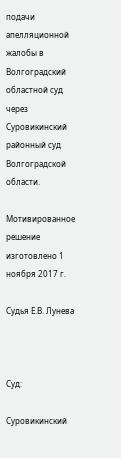подачи апелляционной жалобы в Волгоградский областной суд через Суровикинский районный суд Волгоградской области.

Мотивированное решение изготовлено 1 ноября 2017 г.

Судья Е.В. Лунева



Суд:

Суровикинский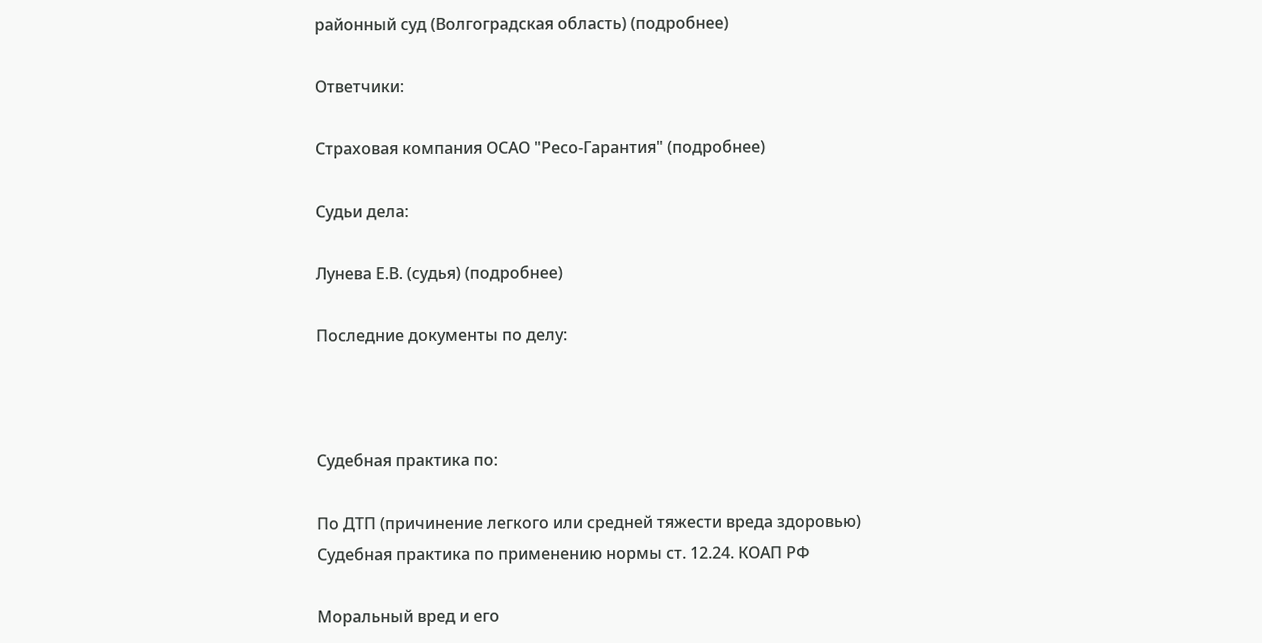районный суд (Волгоградская область) (подробнее)

Ответчики:

Страховая компания ОСАО "Ресо-Гарантия" (подробнее)

Судьи дела:

Лунева Е.В. (судья) (подробнее)

Последние документы по делу:



Судебная практика по:

По ДТП (причинение легкого или средней тяжести вреда здоровью)
Судебная практика по применению нормы ст. 12.24. КОАП РФ

Моральный вред и его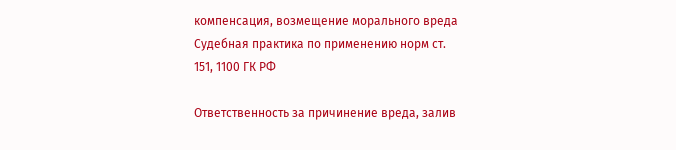компенсация, возмещение морального вреда
Судебная практика по применению норм ст. 151, 1100 ГК РФ

Ответственность за причинение вреда, залив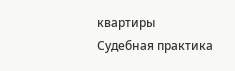квартиры
Судебная практика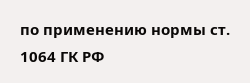по применению нормы ст. 1064 ГК РФ